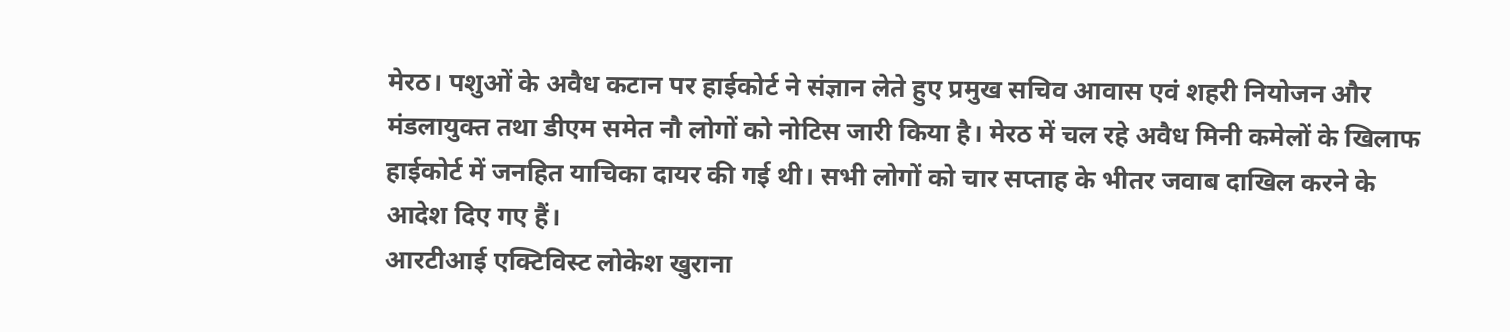मेरठ। पशुओं के अवैध कटान पर हाईकोर्ट ने संज्ञान लेते हुए प्रमुख सचिव आवास एवं शहरी नियोजन और मंडलायुक्त तथा डीएम समेत नौ लोगों को नोटिस जारी किया है। मेरठ में चल रहे अवैध मिनी कमेलों के खिलाफ हाईकोर्ट में जनहित याचिका दायर की गई थी। सभी लोगों को चार सप्ताह के भीतर जवाब दाखिल करने के आदेश दिए गए हैं।
आरटीआई एक्टिविस्ट लोकेश खुराना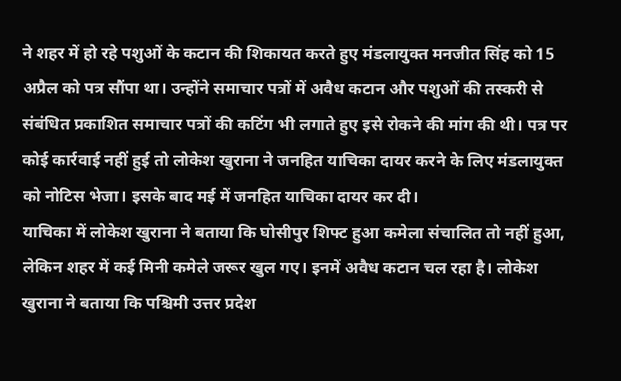ने शहर में हो रहे पशुओं के कटान की शिकायत करते हुए मंडलायुक्त मनजीत सिंह को 15 अप्रैल को पत्र सौंपा था। उन्होंने समाचार पत्रों में अवैध कटान और पशुओं की तस्करी से संबंधित प्रकाशित समाचार पत्रों की कटिंग भी लगाते हुए इसे रोकने की मांग की थी। पत्र पर कोई कार्रवाई नहीं हुई तो लोकेश खुराना ने जनहित याचिका दायर करने के लिए मंडलायुक्त को नोटिस भेजा। इसके बाद मई में जनहित याचिका दायर कर दी।
याचिका में लोकेश खुराना ने बताया कि घोसीपुर शिफ्ट हुआ कमेला संचालित तो नहीं हुआ, लेकिन शहर में कई मिनी कमेले जरूर खुल गए। इनमें अवैध कटान चल रहा है। लोकेश खुराना ने बताया कि पश्चिमी उत्तर प्रदेश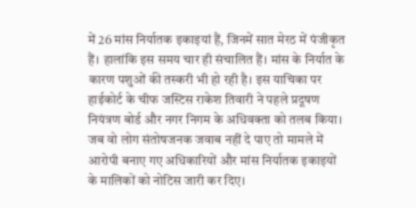में 26 मांस निर्यातक इकाइयां हैं, जिनमें सात मेरठ में पंजीकृत हैं। हालांकि इस समय चार ही संचालित हैं। मांस के निर्यात के कारण पशुओं की तस्करी भी हो रही है। इस याचिका पर हाईकोर्ट के चीफ जस्टिस राकेश तिवारी ने पहले प्रदूषण नियंत्रण बोर्ड और नगर निगम के अधिवक्ता को तलब किया। जब वो लोग संतोषजनक जवाब नहीं दे पाए तो मामले में आरोपी बनाए गए अधिकारियों और मांस निर्यातक इकाइयों के मालिकों को नोटिस जारी कर दिए।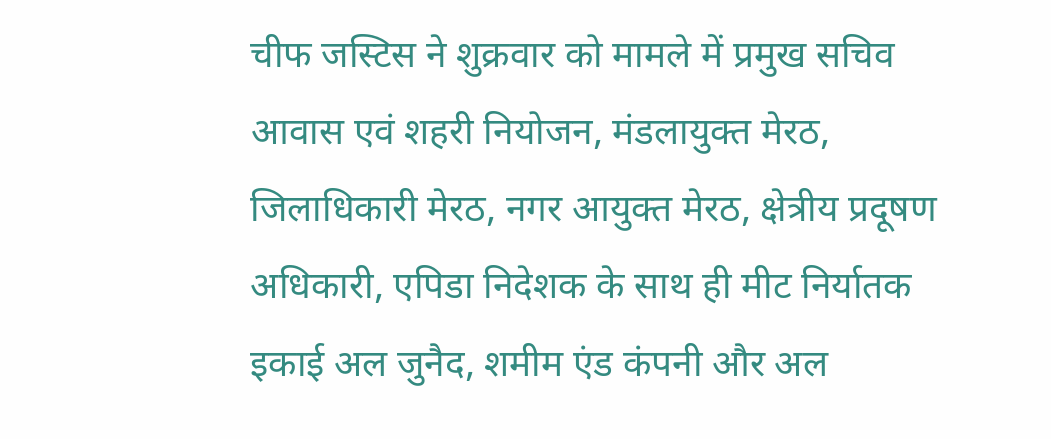चीफ जस्टिस ने शुक्रवार को मामले में प्रमुख सचिव आवास एवं शहरी नियोजन, मंडलायुक्त मेरठ, जिलाधिकारी मेरठ, नगर आयुक्त मेरठ, क्षेत्रीय प्रदूषण अधिकारी, एपिडा निदेशक के साथ ही मीट निर्यातक इकाई अल जुनैद, शमीम एंड कंपनी और अल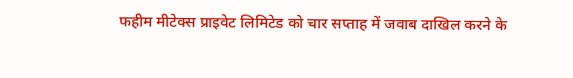फहीम मीटेक्स प्राइवेट लिमिटेड को चार सप्ताह में जवाब दाखिल करने के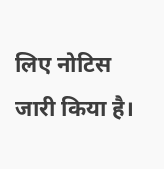लिए नोटिस जारी किया है।